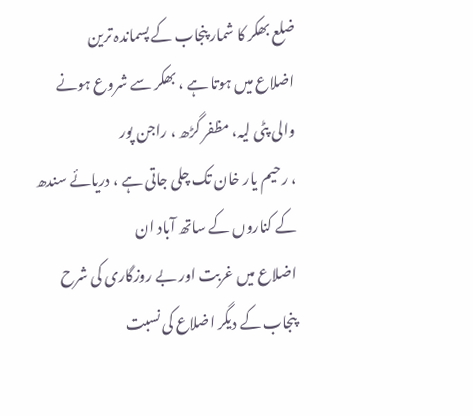ضلع بھکر کا شمار پنجاب کے پسماندہ ترین
اضلاع میں ہوتا ہے ، بھکر سے شروع ہونے والی پٹی لیہ، مظفر گڑھ ، راجن پور
، رحیم یار خان تک چلی جاتی ہے ، دریائے سندھ کے کناروں کے ساتھ آباد ان
اضلاع میں غربت اور بے روزگاری کی شرح پنجاب کے دیگر اضلاع کی نسبت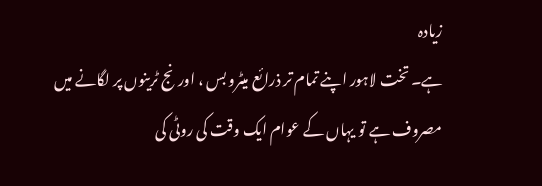زیادہ
ہے۔ تخت لاہور اپنے تمام تر ذرائع میٹرو بس ، اورنج ٹرینوں پر لگانے میں
مصروف ہے تو یہاں کے عوام ایک وقت کی روٹی کی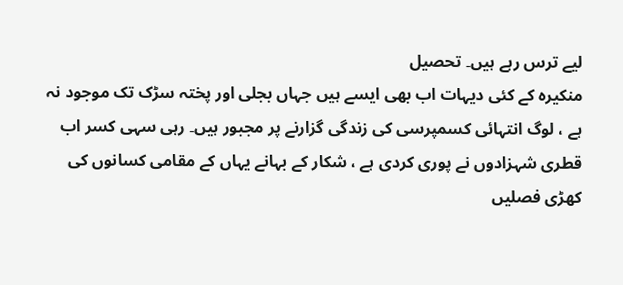لیے ترس رہے ہیں۔ تحصیل
منکیرہ کے کئی دیہات اب بھی ایسے ہیں جہاں بجلی اور پختہ سڑک تک موجود نہ
ہے ، لوگ انتہائی کسمپرسی کی زندگی گزارنے پر مجبور ہیں۔ رہی سہی کسر اب
قطری شہزادوں نے پوری کردی ہے ، شکار کے بہانے یہاں کے مقامی کسانوں کی
کھڑی فصلیں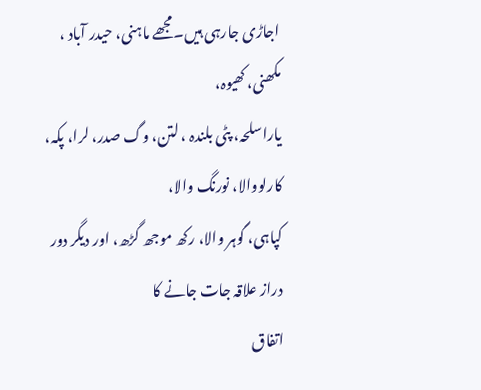اجاڑی جارہی ہیں۔مجھے ماہنی، حیدر آباد ، مکھنی، کھیوہ،
یاراسلحہ، پٹی بلندہ ، لتن، وگ صدر، لرا، پکہ، کارلووالا، نورنگ والا،
کپاہی، گوہر والا، رکھ موجھ گڑھ، اور دیگر دور دراز علاقہ جات جانے کا
اتفاق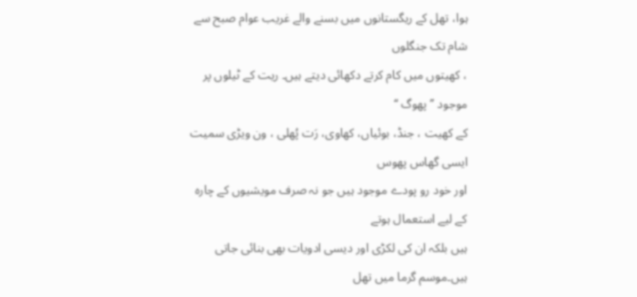ہوا، تھل کے ریگستانوں میں بسنے والے غریب عوام صبح سے شام تک جنگلوں
، کھیتوں میں کام کرتے دکھائی دیتے ہیں۔ ریت کے ٹیلوں پر موجود ’’ پھوگ ‘‘
کے کھیت ، جنڈ، بوئیاں، کھاوی، رَت پُھلی ، ون ویڑی سمیت ایسی گھاس پھوس
اور خود رو پودے موجود ہیں جو نہ صرف مویشیوں کے چارہ کے لیے استعمال ہوتے
ہیں بلکہ ان کی لکڑی اور دیسی ادویات بھی بنائی جاتی ہیں۔موسم گرما میں تھل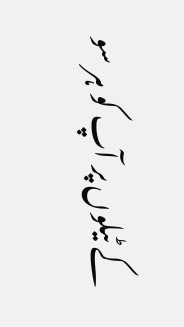کے ٹیلوں پر آپ کو ہر سو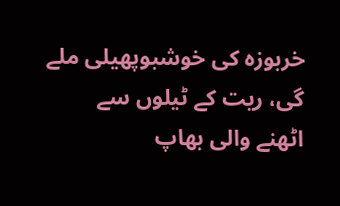خربوزہ کی خوشبوپھیلی ملے گی، ریت کے ٹیلوں سے
اٹھنے والی بھاپ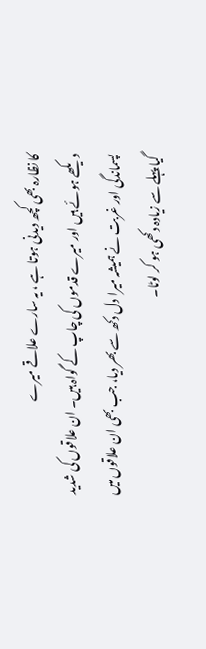کا نظارہ بھی کچھ دیدنی ہوتا ہے ، یہ سارے علاقے میرے
دیکھے ہوئے ہیں اور میرے قدموں کی چاپ کے گواہ ہیں۔ ان علاقوں کی شدید
پسماندگی اور غربت نے ہمیشہ میرا دل دکھ سے بھر دیا، جب بھی ان علاقوں میں
گیا پہلے سے زیادہ دکھی ہو کر لوٹا۔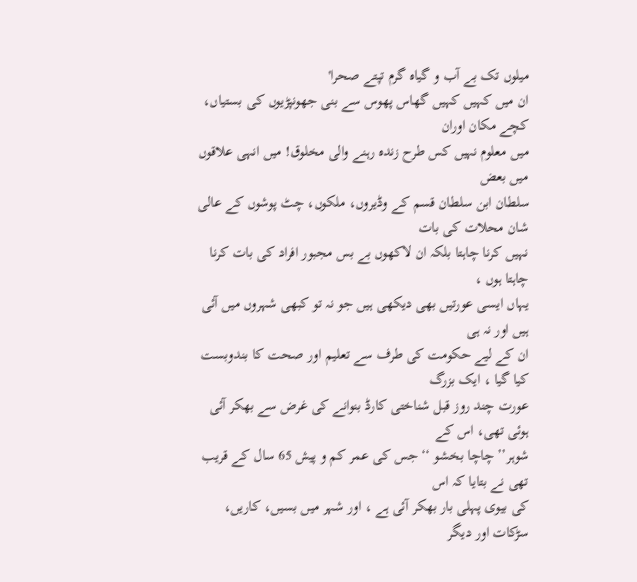میلوں تک بے آب و گیاہ گرم تپتے صحرا'
ان میں کہیں کہیں گھاس پھوس سے بنی جھونپڑیوں کی بستیاں، کچے مکان اوران
میں معلوم نہیں کس طرح زندہ رہنے والی مخلوق! میں انہی علاقوں میں بعض
سلطان ابن سلطان قسم کے وڈیروں، ملکوں، چٹ پوشوں کے عالی شان محلات کی بات
نہیں کرنا چاہتا بلکہ ان لاکھوں بے بس مجبور افراد کی بات کرنا چاہتا ہوں ،
یہاں ایسی عورتیں بھی دیکھی ہیں جو نہ تو کبھی شہروں میں آئی ہیں اور نہ ہی
ان کے لیے حکومت کی طرف سے تعلیم اور صحت کا بندوبست کیا گیا ، ایک بزرگ
عورت چند روز قبل شناختی کارڈ بنوانے کی غرض سے بھکر آئی ہوئی تھی، اس کے
شوہر’’ چاچا بخشو ‘‘ جس کی عمر کم و پیش 65 سال کے قریب تھی نے بتایا کہ اس
کی بیوی پہلی بار بھکر آئی ہے ، اور شہر میں بسیں، کاریں، سڑکات اور دیگر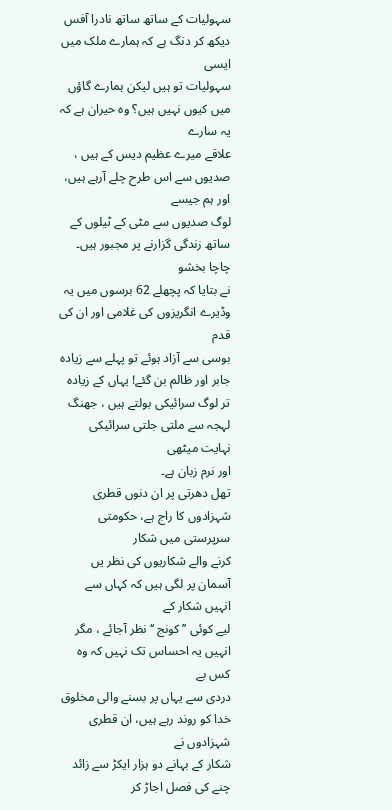سہولیات کے ساتھ ساتھ نادرا آفس دیکھ کر دنگ ہے کہ ہمارے ملک میں ایسی
سہولیات تو ہیں لیکن ہمارے گاؤں میں کیوں نہیں ہیں؟ وہ حیران ہے کہ یہ سارے
علاقے میرے عظیم دیس کے ہیں ، صدیوں سے اس طرح چلے آرہے ہیں، اور ہم جیسے
لوگ صدیوں سے مٹی کے ٹیلوں کے ساتھ زندگی گزارنے پر مجبور ہیں۔ چاچا بخشو
نے بتایا کہ پچھلے 62 برسوں میں یہ وڈیرے انگریزوں کی غلامی اور ان کی قدم
بوسی سے آزاد ہوئے تو پہلے سے زیادہ جابر اور ظالم بن گئے! یہاں کے زیادہ
تر لوگ سرائیکی بولتے ہیں ، جھنگ لہجہ سے ملتی جلتی سرائیکی نہایت میٹھی
اور نرم زبان ہے۔
تھل دھرتی پر ان دنوں قطری شہزادوں کا راج ہے، حکومتی سرپرستی میں شکار
کرنے والے شکاریوں کی نظر یں آسمان پر لگی ہیں کہ کہاں سے انہیں شکار کے
لیے کوئی ’’ کونج ‘‘ نظر آجائے ، مگر انہیں یہ احساس تک نہیں کہ وہ کس بے
دردی سے یہاں پر بسنے والی مخلوق خدا کو روند رہے ہیں، ان قطری شہزادوں نے
شکار کے بہانے دو ہزار ایکڑ سے زائد چنے کی فصل اجاڑ کر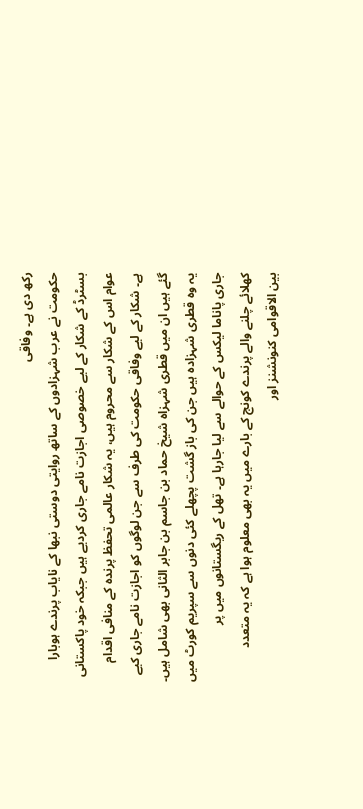رکھ دی ہے۔ وفاقی
حکومت نے عرب شہزادوں کے ساتھ روایتی دوستی نبھا کے نایاب پرندے ہوبارا
بسٹرڈ کے شکار کے لیے خصوصی اجازت نامے جاری کردیے ہیں جبکہ خود پاکستانی
عوام اس کے شکار سے محروم ہیں، یہ شکار عالمی تحفظ پرندہ کے منافی اقدام
ہے۔ شکار کے لیے وفاقی حکومت کی طرف سے جن لوگوں کو اجازت نامے جاری کیے
گئے ہیں ان میں قطری شہزاہ شیخ حماد بن جاسم بن جابر الثانی بھی شامل ہیں۔
یہ وہ قطری شہزادہ ہیں جن کی باز گشت پچھلے کئی دنوں سے سپریم کورٹ میں
جاری پاناما لیکس کے حوالے سے لیا جارہا ہے۔ تھل کے ریگستانوں میں پر
کھلائے چلنے والے پرندے کونج کے بارے میں یہ بھی معلوم ہوا ہے کہ یہ متعدد
بین الاقوامی کنونشنز اور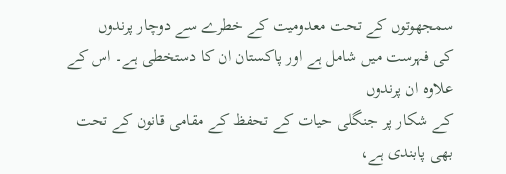سمجھوتوں کے تحت معدومیت کے خطرے سے دوچار پرندوں
کی فہرست میں شامل ہے اور پاکستان ان کا دستخطی ہے۔ اس کے علاوہ ان پرندوں
کے شکار پر جنگلی حیات کے تحفظ کے مقامی قانون کے تحت بھی پابندی ہے،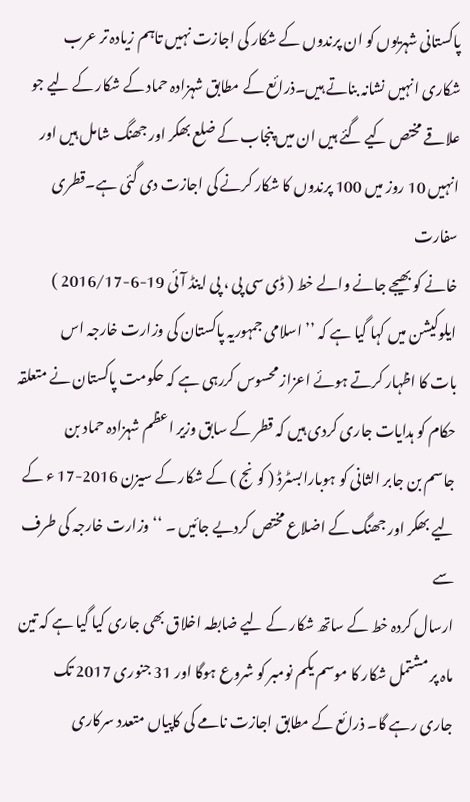پاکستانی شہریوں کو ان پرندوں کے شکار کی اجازت نہیں تاہم زیادہ تر عرب
شکاری انہیں نشانہ بناتے ہیں۔ذرائع کے مطابق شہزادہ حماد کے شکار کے لیے جو
علاقے مختص کیے گئے ہیں ان میں پنجاب کے ضلع بھکر اور جھنگ شامل ہیں اور
انہیں 10 روز میں 100 پرندوں کا شکار کرنے کی اجازت دی گئی ہے۔قطری سفارت
خانے کو بھیجے جانے والے خط ( ڈی سی پی ، پی اینڈ آئی 19-6-2016/17 )
ایلوکیشن میں کہا گیا ہے کہ ’’ اسلامی جمہوریہ پاکستان کی وزارت خارجہ اس
بات کا اظہار کرتے ہوئے اعزاز محسوس کررہی ہے کہ حکومت پاکستان نے متعلقہ
حکام کو ہدایات جاری کردی ہیں کہ قطر کے سابق وزیر اعظم شہزادہ حماد بن
جاسم بن جابر الثانی کو ہوبارابسٹرڈ ( کونج ) کے شکار کے سیزن 2016-17 ء کے
لیے بھکر اور جھنگ کے اضلاع مختص کردیے جائیں ۔ ‘‘ وزارت خارجہ کی طرف سے
ارسال کردہ خط کے ساتھ شکار کے لیے ضابطہ اخلاق بھی جاری کیا گیا ہے کہ تین
ماہ پر مشتمل شکار کا موسم یکم نومبر کو شروع ہوگا اور 31 جنوری 2017 تک
جاری رہے گا۔ ذرائع کے مطابق اجازت نامے کی کاپیاں متعدد سرکاری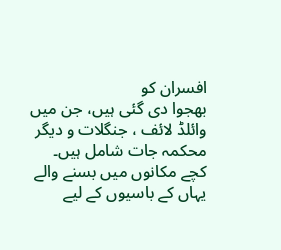افسران کو
بھجوا دی گئی ہیں، جن میں وائلڈ لائف ، جنگلات و دیگر محکمہ جات شامل ہیں۔
کچے مکانوں میں بسنے والے یہاں کے باسیوں کے لیے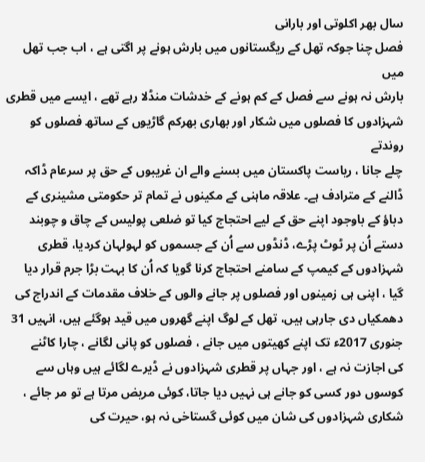سال بھر اکلوتی اور بارانی
فصل چنا جوکہ تھل کے ریگستانوں میں بارش ہونے پر اگتی ہے ، اب جب تھل میں
بارش نہ ہونے سے فصل کے کم ہونے کے خدشات منڈلا رہے تھے ، ایسے میں قطری
شہزادوں کا فصلوں میں شکار اور بھاری بھرکم گاڑیوں کے ساتھ فصلوں کو روندتے
چلے جانا ، ریاست پاکستان میں بسنے والے ان غریبوں کے حق پر سرعام ڈاکہ
ڈالنے کے مترادف ہے۔ علاقہ ماہنی کے مکینوں نے تمام تر حکومتی مشینری کے
دباؤ کے باوجود اپنے حق کے لیے احتجاج کیا تو ضلعی پولیس کے چاق و چوبند
دستے اُن پر ٹوٹ پڑے، ڈنڈوں سے اُن کے جسموں کو لہولہان کردیا، قطری
شہزادوں کے کیمپ کے سامنے احتجاج کرنا گویا کہ اُن کا بہت بڑا جرم قرار دیا
گیا ، اپنی ہی زمینوں اور فصلوں پر جانے والوں کے خلاف مقدمات کے اندراج کی
دھمکیاں دی جارہی ہیں، تھل کے لوگ اپنے گھروں میں قید ہوگئے ہیں، انہیں 31
جنوری 2017ء تک اپنے کھیتوں میں جانے ، فصلوں کو پانی لگانے ، چارا کاٹنے
کی اجازت نہ ہے ، اور جہاں پر قطری شہزادوں نے ڈیرے لگائے ہیں وہاں سے
کوسوں دور کسی کو جانے ہی نہیں دیا جاتا، کوئی مریض مرتا ہے تو مر جائے ،
شکاری شہزادوں کی شان میں کوئی گستاخی نہ ہو، حیرت کی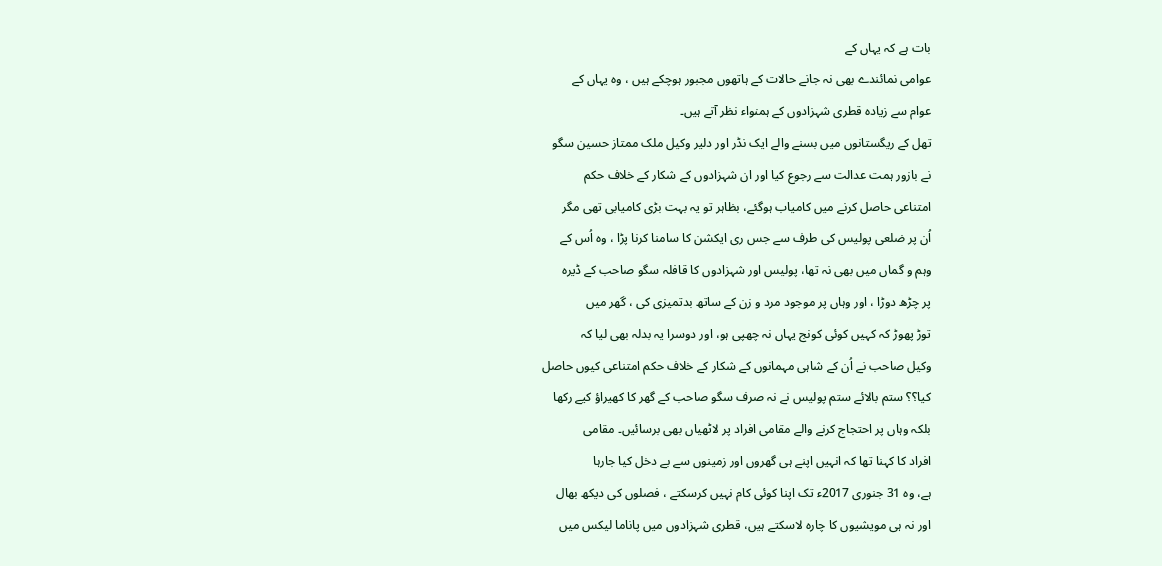بات ہے کہ یہاں کے
عوامی نمائندے بھی نہ جانے حالات کے ہاتھوں مجبور ہوچکے ہیں ، وہ یہاں کے
عوام سے زیادہ قطری شہزادوں کے ہمنواء نظر آتے ہیں۔
تھل کے ریگستانوں میں بسنے والے ایک نڈر اور دلیر وکیل ملک ممتاز حسین سگو
نے بازور ہمت عدالت سے رجوع کیا اور ان شہزادوں کے شکار کے خلاف حکم
امتناعی حاصل کرنے میں کامیاب ہوگئے، بظاہر تو یہ بہت بڑی کامیابی تھی مگر
اُن پر ضلعی پولیس کی طرف سے جس ری ایکشن کا سامنا کرنا پڑا ، وہ اُس کے
وہم و گماں میں بھی نہ تھا، پولیس اور شہزادوں کا قافلہ سگو صاحب کے ڈیرہ
پر چڑھ دوڑا ، اور وہاں پر موجود مرد و زن کے ساتھ بدتمیزی کی ، گھر میں
توڑ پھوڑ کہ کہیں کوئی کونج یہاں نہ چھپی ہو، اور دوسرا یہ بدلہ بھی لیا کہ
وکیل صاحب نے اُن کے شاہی مہمانوں کے شکار کے خلاف حکم امتناعی کیوں حاصل
کیا؟؟ ستم بالائے ستم پولیس نے نہ صرف سگو صاحب کے گھر کا کھیراؤ کیے رکھا
بلکہ وہاں پر احتجاج کرنے والے مقامی افراد پر لاٹھیاں بھی برسائیں۔ مقامی
افراد کا کہنا تھا کہ انہیں اپنے ہی گھروں اور زمینوں سے بے دخل کیا جارہا
ہے، وہ 31 جنوری 2017ء تک اپنا کوئی کام نہیں کرسکتے ، فصلوں کی دیکھ بھال
اور نہ ہی مویشیوں کا چارہ لاسکتے ہیں، قطری شہزادوں میں پاناما لیکس میں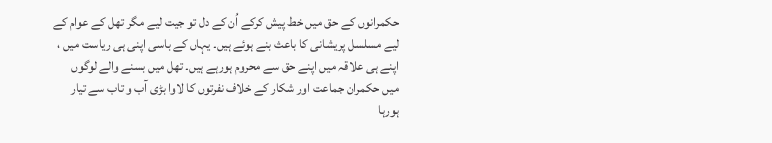حکمرانوں کے حق میں خط پیش کرکے اُن کے دل تو جیت لیے مگر تھل کے عوام کے
لیے مسلسل پریشانی کا باعث بنے ہوئے ہیں۔ یہاں کے باسی اپنی ہی ریاست میں ،
اپنے ہی علاقہ میں اپنے حق سے محروم ہورہے ہیں۔ تھل میں بسنے والے لوگوں
میں حکمران جماعت اور شکار کے خلاف نفرتوں کا لاوا بڑی آب و تاب سے تیار
ہورہا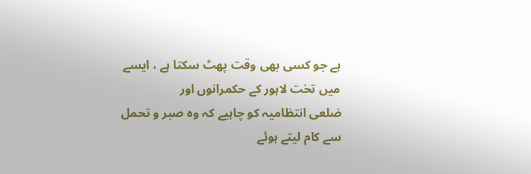ہے جو کسی بھی وقت پھٹ سکتا ہے ، ایسے میں تخت لاہور کے حکمرانوں اور
ضلعی انتظامیہ کو چاہیے کہ وہ صبر و تحمل سے کام لیتے ہوئے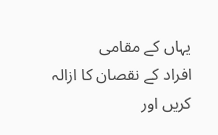یہاں کے مقامی
افراد کے نقصان کا ازالہ کریں اور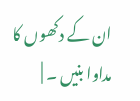ان کے دکھوں کا مداوا بنیں ۔ |